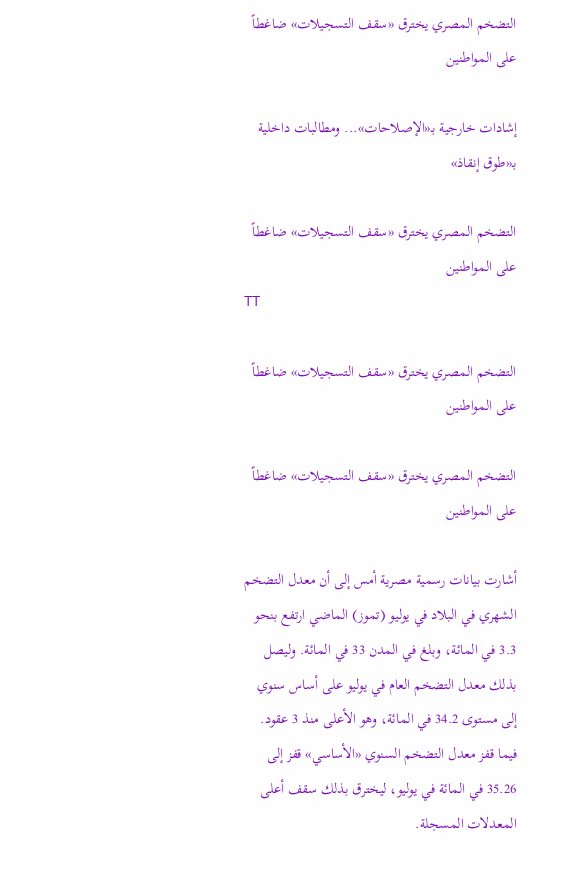التضخم المصري يخترق «سقف التسجيلات» ضاغطاً على المواطنين

إشادات خارجية بـ«الإصلاحات»... ومطالبات داخلية بـ«طوق إنقاذ»

التضخم المصري يخترق «سقف التسجيلات» ضاغطاً على المواطنين
TT

التضخم المصري يخترق «سقف التسجيلات» ضاغطاً على المواطنين

التضخم المصري يخترق «سقف التسجيلات» ضاغطاً على المواطنين

أشارت بيانات رسمية مصرية أمس إلى أن معدل التضخم الشهري في البلاد في يوليو (تموز) الماضي ارتفع بنحو 3.3 في المائة، وبلغ في المدن 33 في المائة. وليصل بذلك معدل التضخم العام في يوليو على أساس سنوي إلى مستوى 34.2 في المائة، وهو الأعلى منذ 3 عقود. فيما قفز معدل التضخم السنوي «الأساسي» قفز إلى 35.26 في المائة في يوليو، ليخترق بذلك سقف أعلى المعدلات المسجلة.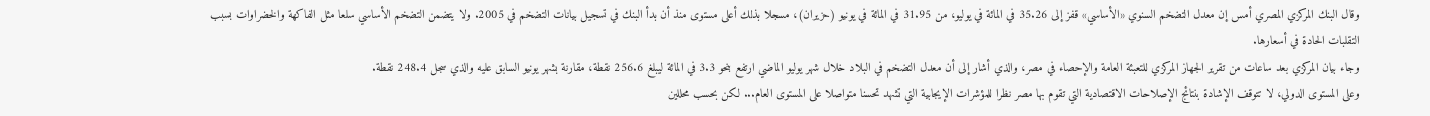وقال البنك المركزي المصري أمس إن معدل التضخم السنوي «الأساسي» قفز إلى 35.26 في المائة في يوليو، من 31.95 في المائة في يونيو (حزيران)، مسجلا بذلك أعلى مستوى منذ أن بدأ البنك في تسجيل بيانات التضخم في 2005. ولا يتضمن التضخم الأساسي سلعا مثل الفاكهة والخضراوات بسبب التقلبات الحادة في أسعارها.
وجاء بيان المركزي بعد ساعات من تقرير الجهاز المركزي للتعبئة العامة والإحصاء في مصر، والذي أشار إلى أن معدل التضخم في البلاد خلال شهر يوليو الماضي ارتفع بنحو 3.3 في المائة ليبلغ 256.6 نقطة، مقارنة بشهر يونيو السابق عليه والذي سجل 248.4 نقطة.
وعلى المستوى الدولي، لا تتوقف الإشادة بنتائج الإصلاحات الاقتصادية التي تقوم بها مصر نظرا للمؤشرات الإيجابية التي تشهد تحسنا متواصلا على المستوى العام... لكن بحسب محللين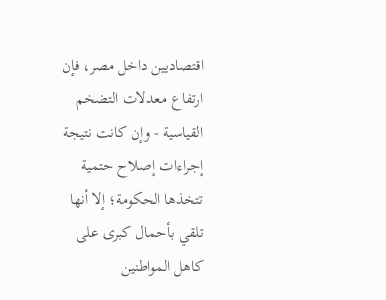اقتصاديين داخل مصر، فإن ارتفاع معدلات التضخم القياسية - وإن كانت نتيجة إجراءات إصلاح حتمية تتخذها الحكومة؛ إلا أنها تلقي بأحمال كبرى على كاهل المواطنين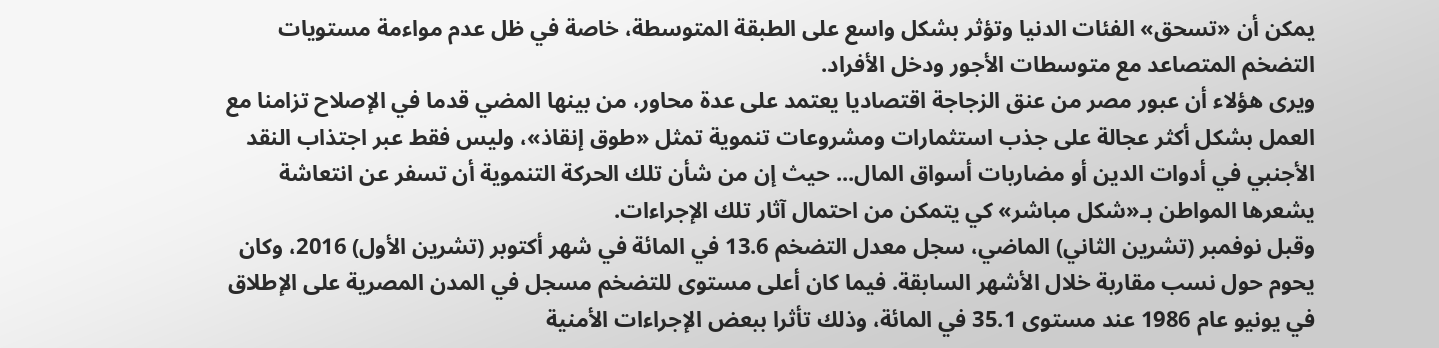يمكن أن «تسحق» الفئات الدنيا وتؤثر بشكل واسع على الطبقة المتوسطة، خاصة في ظل عدم مواءمة مستويات التضخم المتصاعد مع متوسطات الأجور ودخل الأفراد.
ويرى هؤلاء أن عبور مصر من عنق الزجاجة اقتصاديا يعتمد على عدة محاور، من بينها المضي قدما في الإصلاح تزامنا مع العمل بشكل أكثر عجالة على جذب استثمارات ومشروعات تنموية تمثل «طوق إنقاذ»، وليس فقط عبر اجتذاب النقد الأجنبي في أدوات الدين أو مضاربات أسواق المال... حيث إن من شأن تلك الحركة التنموية أن تسفر عن انتعاشة يشعرها المواطن بـ«شكل مباشر» كي يتمكن من احتمال آثار تلك الإجراءات.
وقبل نوفمبر (تشرين الثاني) الماضي، سجل معدل التضخم 13.6 في المائة في شهر أكتوبر (تشرين الأول) 2016، وكان يحوم حول نسب مقاربة خلال الأشهر السابقة. فيما كان أعلى مستوى للتضخم مسجل في المدن المصرية على الإطلاق في يونيو عام 1986 عند مستوى 35.1 في المائة، وذلك تأثرا ببعض الإجراءات الأمنية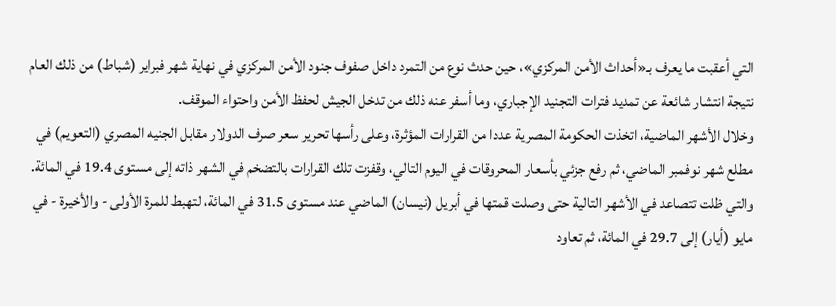التي أعقبت ما يعرف بـ«أحداث الأمن المركزي»، حين حدث نوع من التمرد داخل صفوف جنود الأمن المركزي في نهاية شهر فبراير (شباط) من ذلك العام نتيجة انتشار شائعة عن تمديد فترات التجنيد الإجباري، وما أسفر عنه ذلك من تدخل الجيش لحفظ الأمن واحتواء الموقف.
وخلال الأشهر الماضية، اتخذت الحكومة المصرية عددا من القرارات المؤثرة، وعلى رأسها تحرير سعر صرف الدولار مقابل الجنيه المصري (التعويم) في مطلع شهر نوفمبر الماضي، ثم رفع جزئي بأسعار المحروقات في اليوم التالي، وقفزت تلك القرارات بالتضخم في الشهر ذاته إلى مستوى 19.4 في المائة. والتي ظلت تتصاعد في الأشهر التالية حتى وصلت قمتها في أبريل (نيسان) الماضي عند مستوى 31.5 في المائة، لتهبط للمرة الأولى - والأخيرة - في مايو (أيار) إلى 29.7 في المائة، ثم تعاود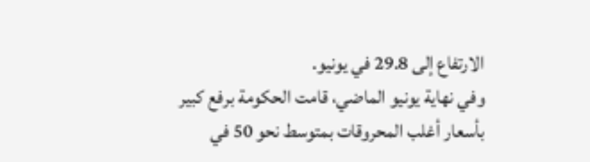الارتفاع إلى 29.8 في يونيو.
وفي نهاية يونيو الماضي، قامت الحكومة برفع كبير بأسعار أغلب المحروقات بمتوسط نحو 50 في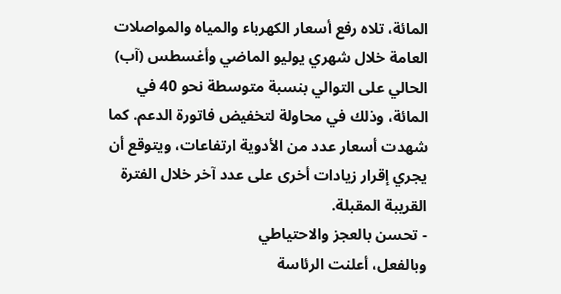المائة، تلاه رفع أسعار الكهرباء والمياه والمواصلات العامة خلال شهري يوليو الماضي وأغسطس (آب) الحالي على التوالي بنسبة متوسطة نحو 40 في المائة، وذلك في محاولة لتخفيض فاتورة الدعم. كما شهدت أسعار عدد من الأدوية ارتفاعات، ويتوقع أن يجري إقرار زيادات أخرى على عدد آخر خلال الفترة القريبة المقبلة.
- تحسن بالعجز والاحتياطي
وبالفعل، أعلنت الرئاسة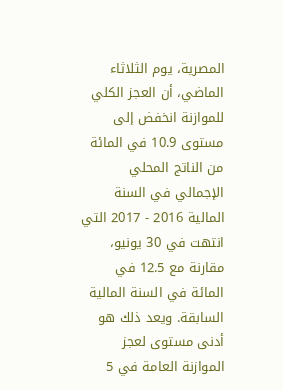المصرية، يوم الثلاثاء الماضي، أن العجز الكلي للموازنة انخفض إلى مستوى 10.9 في المائة من الناتج المحلي الإجمالي في السنة المالية 2016 - 2017 التي انتهت في 30 يونيو، مقارنة مع 12.5 في المائة في السنة المالية السابقة. ويعد ذلك هو أدنى مستوى لعجز الموازنة العامة في 5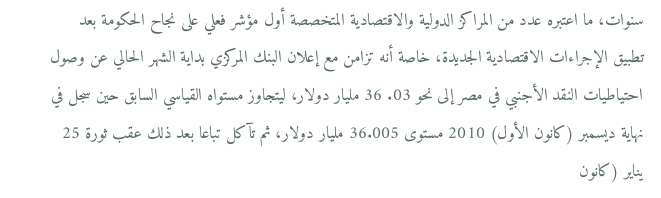سنوات، ما اعتبره عدد من المراكز الدولية والاقتصادية المتخصصة أول مؤشر فعلي على نجاح الحكومة بعد تطبيق الإجراءات الاقتصادية الجديدة، خاصة أنه تزامن مع إعلان البنك المركزي بداية الشهر الحالي عن وصول احتياطيات النقد الأجنبي في مصر إلى نحو 03. 36 مليار دولار، ليتجاوز مستواه القياسي السابق حين سجل في نهاية ديسمبر (كانون الأول) 2010 مستوى 36.005 مليار دولار، ثم تآكل تباعا بعد ذلك عقب ثورة 25 يناير (كانون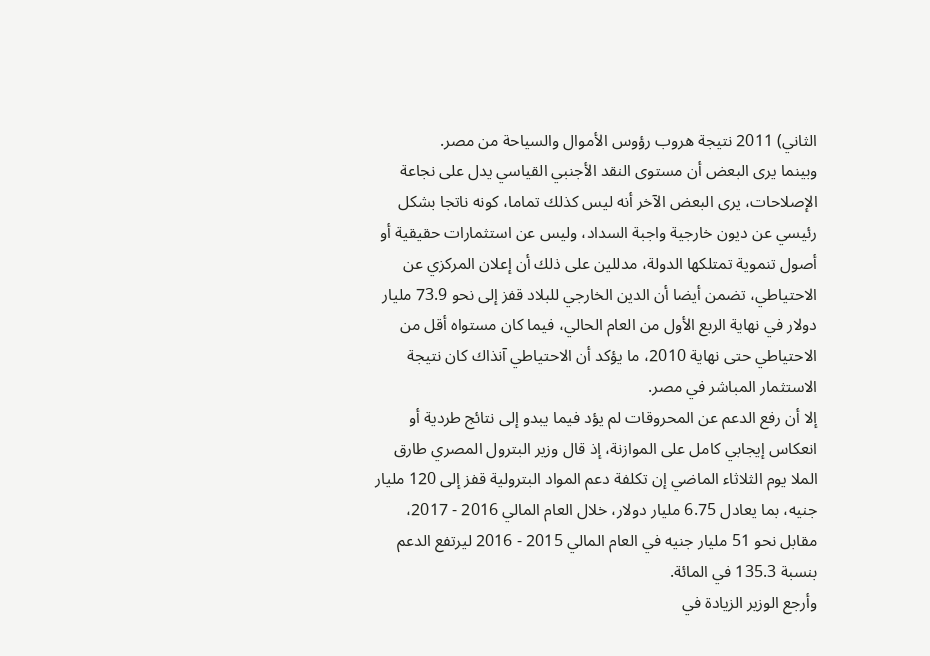الثاني) 2011 نتيجة هروب رؤوس الأموال والسياحة من مصر.
وبينما يرى البعض أن مستوى النقد الأجنبي القياسي يدل على نجاعة الإصلاحات، يرى البعض الآخر أنه ليس كذلك تماما، كونه ناتجا بشكل رئيسي عن ديون خارجية واجبة السداد، وليس عن استثمارات حقيقية أو أصول تنموية تمتلكها الدولة، مدللين على ذلك أن إعلان المركزي عن الاحتياطي، تضمن أيضا أن الدين الخارجي للبلاد قفز إلى نحو 73.9 مليار دولار في نهاية الربع الأول من العام الحالي، فيما كان مستواه أقل من الاحتياطي حتى نهاية 2010، ما يؤكد أن الاحتياطي آنذاك كان نتيجة الاستثمار المباشر في مصر.
إلا أن رفع الدعم عن المحروقات لم يؤد فيما يبدو إلى نتائج طردية أو انعكاس إيجابي كامل على الموازنة، إذ قال وزير البترول المصري طارق الملا يوم الثلاثاء الماضي إن تكلفة دعم المواد البترولية قفز إلى 120 مليار جنيه، بما يعادل 6.75 مليار دولار، خلال العام المالي 2016 - 2017، مقابل نحو 51 مليار جنيه في العام المالي 2015 - 2016 ليرتفع الدعم بنسبة 135.3 في المائة.
وأرجع الوزير الزيادة في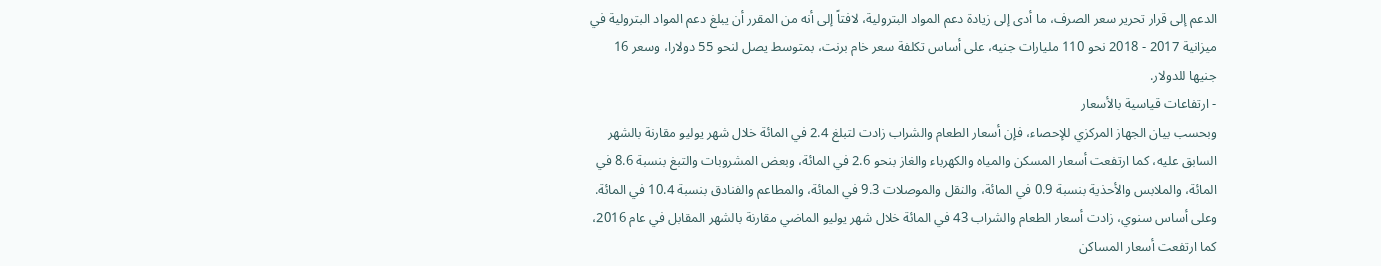الدعم إلى قرار تحرير سعر الصرف، ما أدى إلى زيادة دعم المواد البترولية، لافتاً إلى أنه من المقرر أن يبلغ دعم المواد البترولية في ميزانية 2017 - 2018 نحو 110 مليارات جنيه، على أساس تكلفة سعر خام برنت، بمتوسط يصل لنحو 55 دولارا، وسعر 16 جنيها للدولار.
- ارتفاعات قياسية بالأسعار
وبحسب بيان الجهاز المركزي للإحصاء، فإن أسعار الطعام والشراب زادت لتبلغ 2.4 في المائة خلال شهر يوليو مقارنة بالشهر السابق عليه، كما ارتفعت أسعار المسكن والمياه والكهرباء والغاز بنحو 2.6 في المائة، وبعض المشروبات والتبغ بنسبة 8.6 في المائة، والملابس والأحذية بنسبة 0.9 في المائة، والنقل والموصلات 9.3 في المائة، والمطاعم والفنادق بنسبة 10.4 في المائة.
وعلى أساس سنوي، زادت أسعار الطعام والشراب 43 في المائة خلال شهر يوليو الماضي مقارنة بالشهر المقابل في عام 2016، كما ارتفعت أسعار المساكن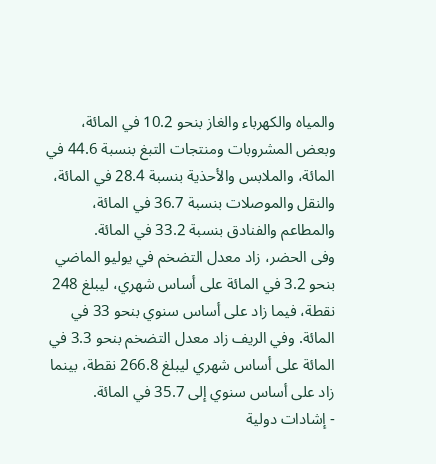والمياه والكهرباء والغاز بنحو 10.2 في المائة، وبعض المشروبات ومنتجات التبغ بنسبة 44.6 في المائة، والملابس والأحذية بنسبة 28.4 في المائة، والنقل والموصلات بنسبة 36.7 في المائة، والمطاعم والفنادق بنسبة 33.2 في المائة.
وفى الحضر، زاد معدل التضخم في يوليو الماضي بنحو 3.2 في المائة على أساس شهري، ليبلغ 248 نقطة، فيما زاد على أساس سنوي بنحو 33 في المائة. وفي الريف زاد معدل التضخم بنحو 3.3 في المائة على أساس شهري ليبلغ 266.8 نقطة، بينما زاد على أساس سنوي إلى 35.7 في المائة.
- إشادات دولية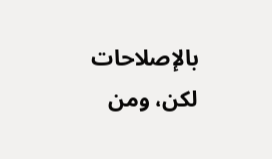بالإصلاحات
لكن، ومن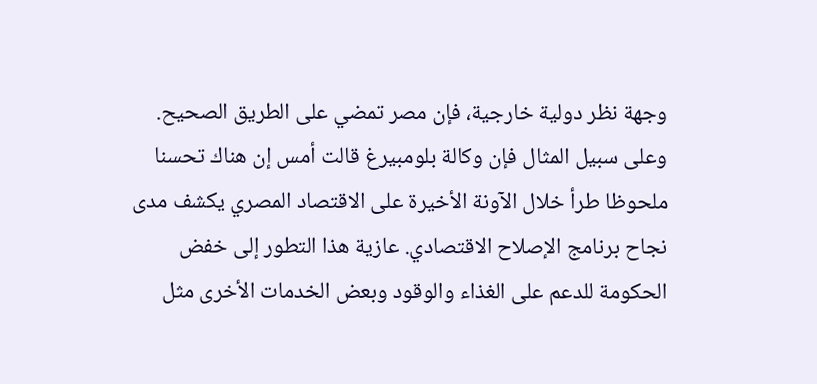وجهة نظر دولية خارجية، فإن مصر تمضي على الطريق الصحيح. وعلى سبيل المثال فإن وكالة بلومبيرغ قالت أمس إن هناك تحسنا ملحوظا طرأ خلال الآونة الأخيرة على الاقتصاد المصري يكشف مدى نجاح برنامج الإصلاح الاقتصادي. عازية هذا التطور إلى خفض الحكومة للدعم على الغذاء والوقود وبعض الخدمات الأخرى مثل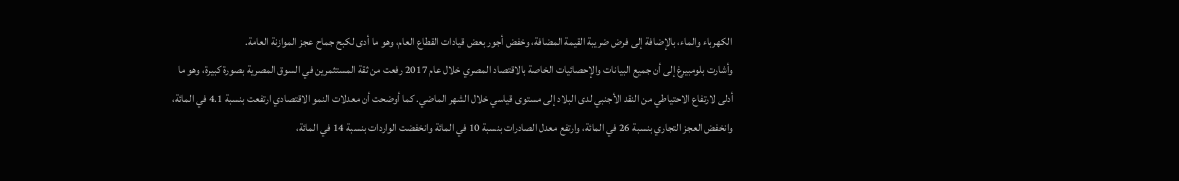الكهرباء والماء، بالإضافة إلى فرض ضريبة القيمة المضافة، وخفض أجور بعض قيادات القطاع العام، وهو ما أدى لكبح جماح عجز الموازنة العامة.
وأشارت بلومبيرغ إلى أن جميع البيانات والإحصائيات الخاصة بالاقتصاد المصري خلال عام 2017 رفعت من ثقة المستثمرين في السوق المصرية بصورة كبيرة، وهو ما أدلى لارتفاع الاحتياطي من النقد الأجنبي لدى البلاد إلى مستوى قياسي خلال الشهر الماضي. كما أوضحت أن معدلات النمو الاقتصادي ارتفعت بنسبة 4.1 في المائة، وانخفض العجز التجاري بنسبة 26 في المائة، وارتفع معدل الصادرات بنسبة 10 في المائة وانخفضت الواردات بنسبة 14 في المائة،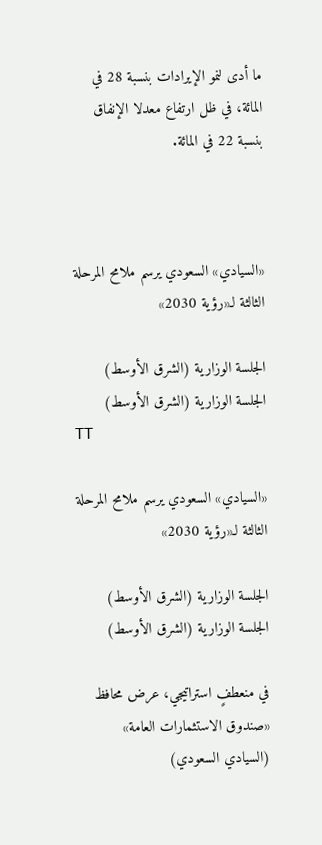ما أدى لنمو الإيرادات بنسبة 28 في المائة، في ظل ارتفاع معدلا الإنفاق بنسبة 22 في المائة.



«السيادي» السعودي يرسم ملامح المرحلة الثالثة لـ«رؤية 2030»

الجلسة الوزارية (الشرق الأوسط)
الجلسة الوزارية (الشرق الأوسط)
TT

«السيادي» السعودي يرسم ملامح المرحلة الثالثة لـ«رؤية 2030»

الجلسة الوزارية (الشرق الأوسط)
الجلسة الوزارية (الشرق الأوسط)

في منعطفٍ استراتيجي، عرض محافظ «صندوق الاستثمارات العامة» (السيادي السعودي)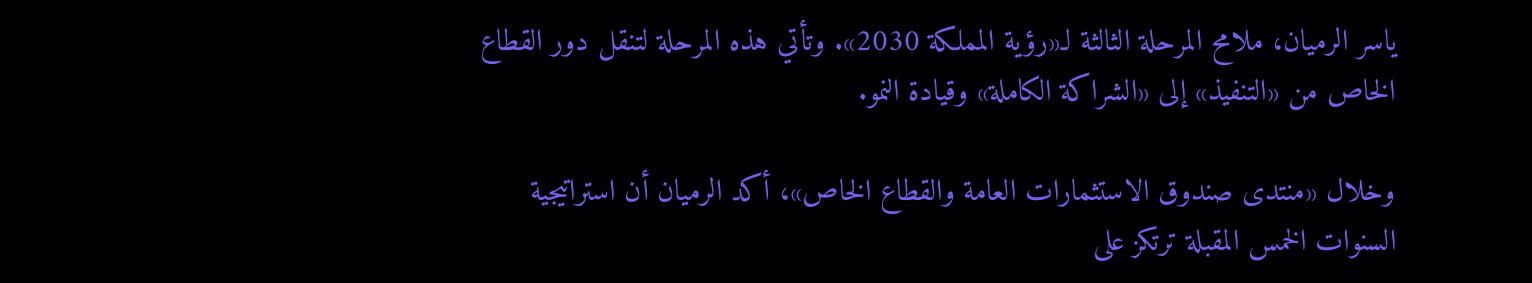ياسر الرميان، ملامح المرحلة الثالثة لـ«رؤية المملكة 2030». وتأتي هذه المرحلة لتنقل دور القطاع الخاص من «التنفيذ» إلى «الشراكة الكاملة» وقيادة النمو.

وخلال «منتدى صندوق الاستثمارات العامة والقطاع الخاص»، أكد الرميان أن استراتيجية السنوات الخمس المقبلة ترتكز على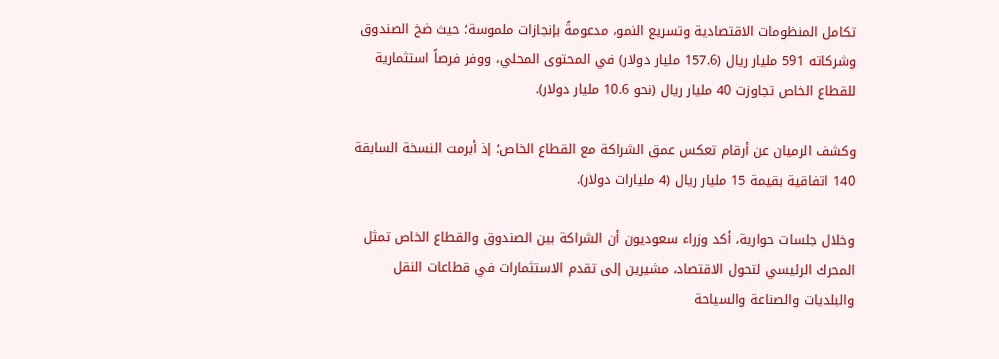تكامل المنظومات الاقتصادية وتسريع النمو، مدعومةً بإنجازات ملموسة؛ حيث ضخ الصندوق وشركاته 591 مليار ريال (157.6 مليار دولار) في المحتوى المحلي، ووفر فرصاً استثمارية للقطاع الخاص تجاوزت 40 مليار ريال (نحو 10.6 مليار دولار).

وكشف الرميان عن أرقام تعكس عمق الشراكة مع القطاع الخاص؛ إذ أبرمت النسخة السابقة 140 اتفاقية بقيمة 15 مليار ريال (4 مليارات دولار).

وخلال جلسات حوارية، أكد وزراء سعوديون أن الشراكة بين الصندوق والقطاع الخاص تمثل المحرك الرئيسي لتحول الاقتصاد، مشيرين إلى تقدم الاستثمارات في قطاعات النقل والبلديات والصناعة والسياحة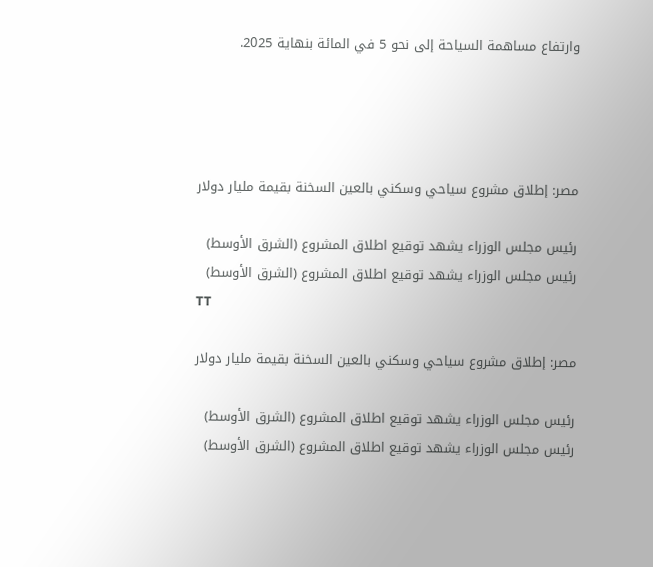وارتفاع مساهمة السياحة إلى نحو 5 في المائة بنهاية 2025.




مصر: إطلاق مشروع سياحي وسكني بالعين السخنة بقيمة مليار دولار

رئيس مجلس الوزراء يشهد توقيع اطلاق المشروع (الشرق الأوسط)
رئيس مجلس الوزراء يشهد توقيع اطلاق المشروع (الشرق الأوسط)
TT

مصر: إطلاق مشروع سياحي وسكني بالعين السخنة بقيمة مليار دولار

رئيس مجلس الوزراء يشهد توقيع اطلاق المشروع (الشرق الأوسط)
رئيس مجلس الوزراء يشهد توقيع اطلاق المشروع (الشرق الأوسط)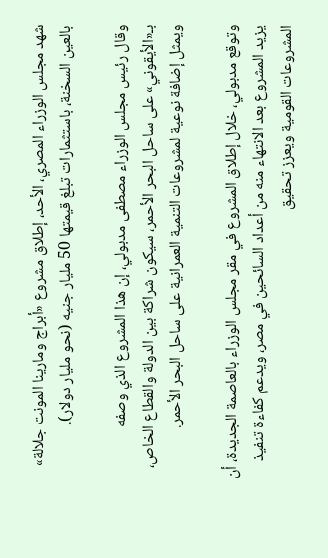شهد مجلس الوزراء المصري، الأحد، إطلاق مشروع «أبراج ومارينا المونت جلالة» بالعين السخنة، باستثمارات تبلغ قيمتها 50 مليار جنيه (نحو مليار دولار).

وقال رئيس مجلس الوزراء مصطفى مدبولي، إن هذا المشروع الذي وصفه بـ«الأيقوني» على ساحل البحر الأحمر، سيكون شراكة بين الدولة والقطاع الخاص، ويمثل إضافة نوعية لمشروعات التنمية العمرانية على ساحل البحر الأحمر.

وتوقع مدبولي، خلال إطلاق المشروع في مقر مجلس الوزراء بالعاصمة الجديدة، أن يزيد المشروع بعد الانتهاء منه من أعداد السائحين في مصر، ويدعم كفاءة تنفيذ المشروعات القومية ويعزز تحقيق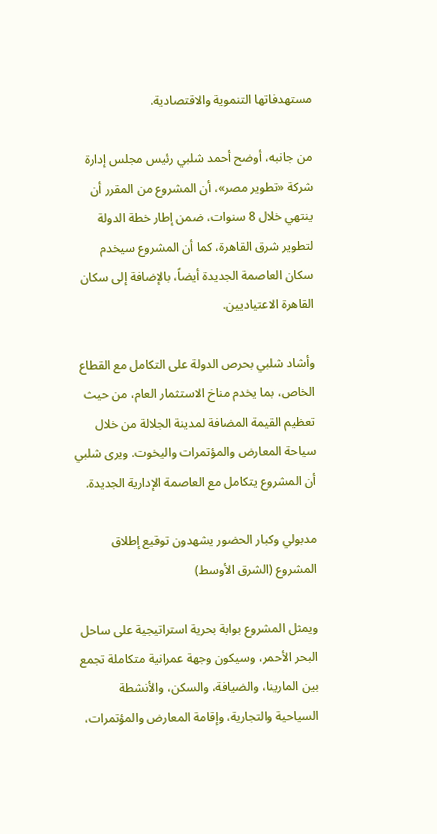مستهدفاتها التنموية والاقتصادية.

من جانبه، أوضح أحمد شلبي رئيس مجلس إدارة شركة «تطوير مصر»، أن المشروع من المقرر أن ينتهي خلال 8 سنوات، ضمن إطار خطة الدولة لتطوير شرق القاهرة، كما أن المشروع سيخدم سكان العاصمة الجديدة أيضاً، بالإضافة إلى سكان القاهرة الاعتياديين.

وأشاد شلبي بحرص الدولة على التكامل مع القطاع الخاص، بما يخدم مناخ الاستثمار العام، من حيث تعظيم القيمة المضافة لمدينة الجلالة من خلال سياحة المعارض والمؤتمرات واليخوت. ويرى شلبي أن المشروع يتكامل مع العاصمة الإدارية الجديدة.

مدبولي وكبار الحضور يشهدون توقيع إطلاق المشروع (الشرق الأوسط)

ويمثل المشروع بوابة بحرية استراتيجية على ساحل البحر الأحمر، وسيكون وجهة عمرانية متكاملة تجمع بين المارينا، والضيافة، والسكن، والأنشطة السياحية والتجارية، وإقامة المعارض والمؤتمرات،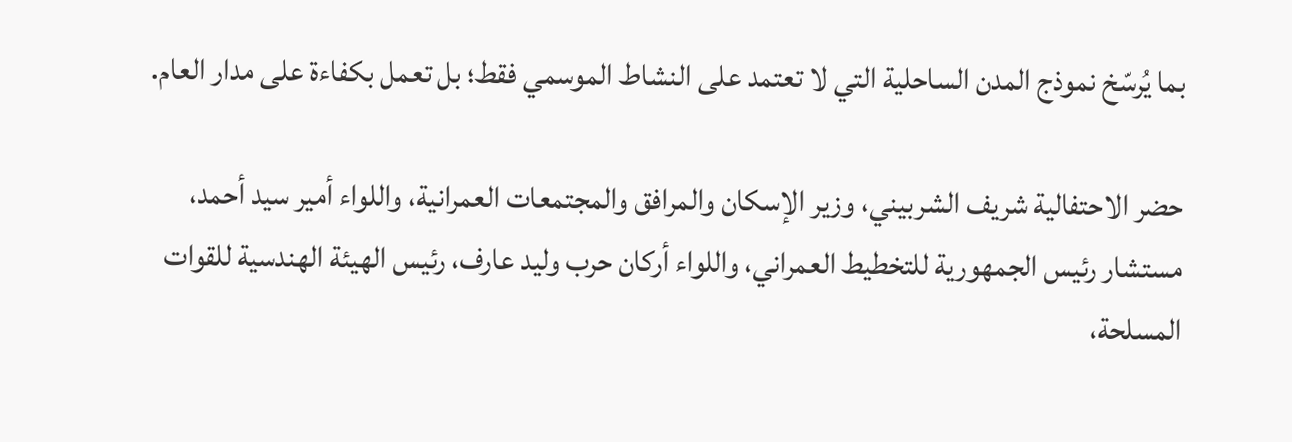بما يُرسّخ نموذج المدن الساحلية التي لا تعتمد على النشاط الموسمي فقط؛ بل تعمل بكفاءة على مدار العام.

حضر الاحتفالية شريف الشربيني، وزير الإسكان والمرافق والمجتمعات العمرانية، واللواء أمير سيد أحمد، مستشار رئيس الجمهورية للتخطيط العمراني، واللواء أركان حرب وليد عارف، رئيس الهيئة الهندسية للقوات المسلحة،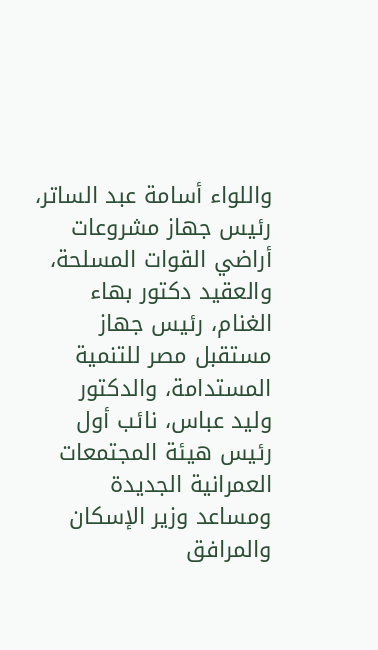واللواء أسامة عبد الساتر، رئيس جهاز مشروعات أراضي القوات المسلحة، والعقيد دكتور بهاء الغنام، رئيس جهاز مستقبل مصر للتنمية المستدامة، والدكتور وليد عباس، نائب أول رئيس هيئة المجتمعات العمرانية الجديدة ومساعد وزير الإسكان والمرافق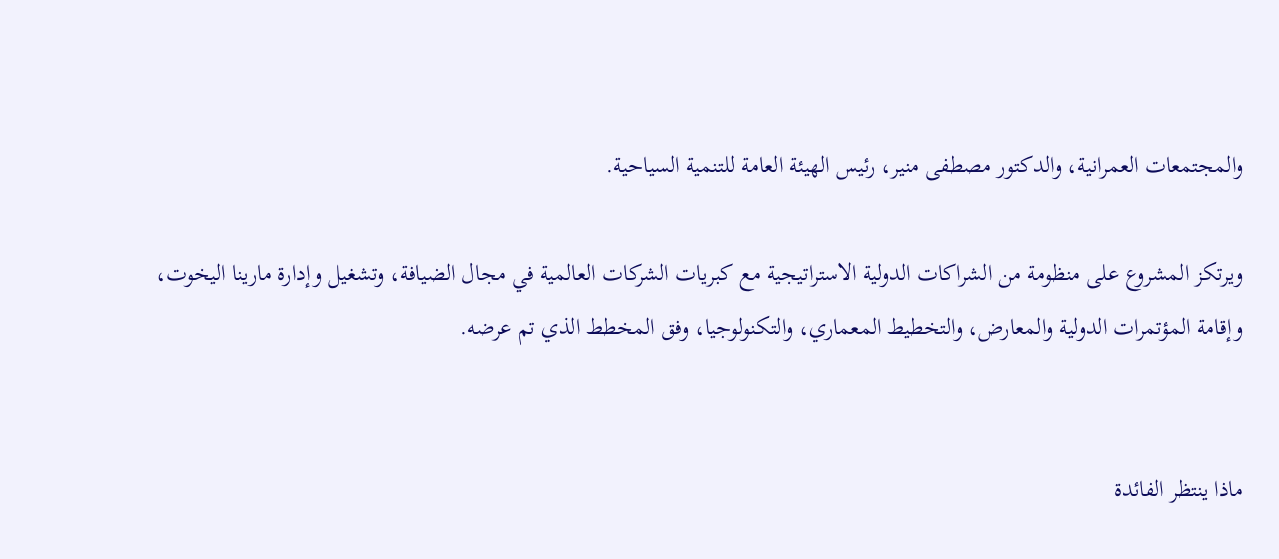والمجتمعات العمرانية، والدكتور مصطفى منير، رئيس الهيئة العامة للتنمية السياحية.

ويرتكز المشروع على منظومة من الشراكات الدولية الاستراتيجية مع كبريات الشركات العالمية في مجال الضيافة، وتشغيل وإدارة مارينا اليخوت، وإقامة المؤتمرات الدولية والمعارض، والتخطيط المعماري، والتكنولوجيا، وفق المخطط الذي تم عرضه.


ماذا ينتظر الفائدة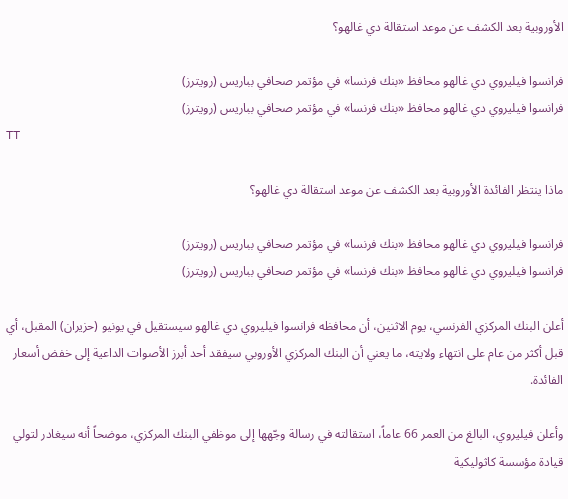الأوروبية بعد الكشف عن موعد استقالة دي غالهو؟

فرانسوا فيليروي دي غالهو محافظ «بنك فرنسا» في مؤتمر صحافي بباريس (رويترز)
فرانسوا فيليروي دي غالهو محافظ «بنك فرنسا» في مؤتمر صحافي بباريس (رويترز)
TT

ماذا ينتظر الفائدة الأوروبية بعد الكشف عن موعد استقالة دي غالهو؟

فرانسوا فيليروي دي غالهو محافظ «بنك فرنسا» في مؤتمر صحافي بباريس (رويترز)
فرانسوا فيليروي دي غالهو محافظ «بنك فرنسا» في مؤتمر صحافي بباريس (رويترز)

أعلن البنك المركزي الفرنسي، يوم الاثنين، أن محافظه فرانسوا فيليروي دي غالهو سيستقيل في يونيو (حزيران) المقبل، أي قبل أكثر من عام على انتهاء ولايته، ما يعني أن البنك المركزي الأوروبي سيفقد أحد أبرز الأصوات الداعية إلى خفض أسعار الفائدة.

وأعلن فيليروي، البالغ من العمر 66 عاماً، استقالته في رسالة وجّهها إلى موظفي البنك المركزي، موضحاً أنه سيغادر لتولي قيادة مؤسسة كاثوليكية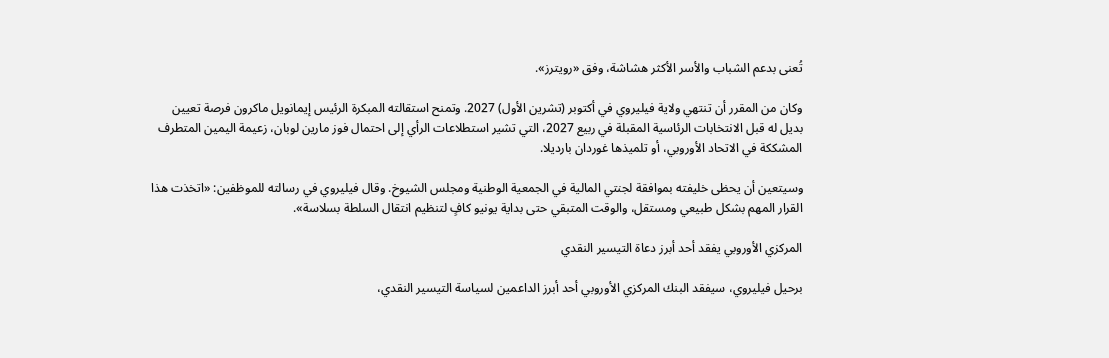تُعنى بدعم الشباب والأسر الأكثر هشاشة، وفق «رويترز».

وكان من المقرر أن تنتهي ولاية فيليروي في أكتوبر (تشرين الأول) 2027. وتمنح استقالته المبكرة الرئيس إيمانويل ماكرون فرصة تعيين بديل له قبل الانتخابات الرئاسية المقبلة في ربيع 2027، التي تشير استطلاعات الرأي إلى احتمال فوز مارين لوبان، زعيمة اليمين المتطرف المشككة في الاتحاد الأوروبي، أو تلميذها غوردان بارديلا.

وسيتعين أن يحظى خليفته بموافقة لجنتي المالية في الجمعية الوطنية ومجلس الشيوخ. وقال فيليروي في رسالته للموظفين: «اتخذت هذا القرار المهم بشكل طبيعي ومستقل، والوقت المتبقي حتى بداية يونيو كافٍ لتنظيم انتقال السلطة بسلاسة».

المركزي الأوروبي يفقد أحد أبرز دعاة التيسير النقدي

برحيل فيليروي، سيفقد البنك المركزي الأوروبي أحد أبرز الداعمين لسياسة التيسير النقدي،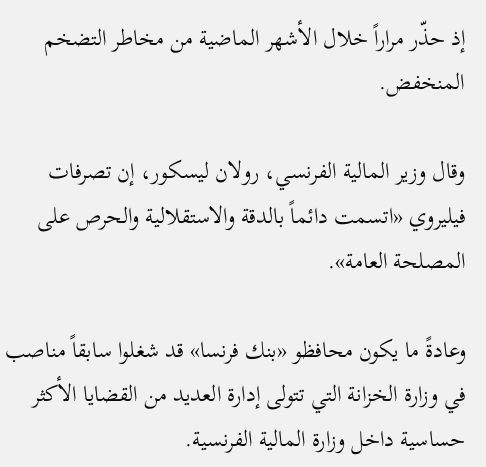إذ حذّر مراراً خلال الأشهر الماضية من مخاطر التضخم المنخفض.

وقال وزير المالية الفرنسي، رولان ليسكور، إن تصرفات فيليروي «اتسمت دائماً بالدقة والاستقلالية والحرص على المصلحة العامة».

وعادةً ما يكون محافظو «بنك فرنسا» قد شغلوا سابقاً مناصب في وزارة الخزانة التي تتولى إدارة العديد من القضايا الأكثر حساسية داخل وزارة المالية الفرنسية.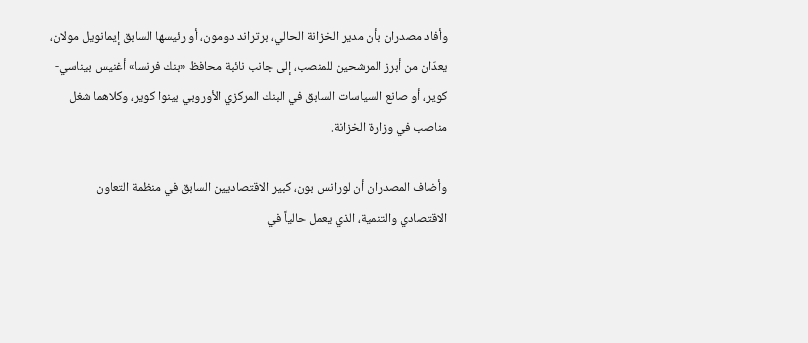وأفاد مصدران بأن مدير الخزانة الحالي، برتراند دومون، أو رئيسها السابق إيمانويل مولان، يعدّان من أبرز المرشحين للمنصب، إلى جانب نائبة محافظ «بنك فرنسا» أغنيس بيناسي-كوير، أو صانع السياسات السابق في البنك المركزي الأوروبي بينوا كوير، وكلاهما شغل مناصب في وزارة الخزانة.

وأضاف المصدران أن لورانس بون، كبير الاقتصاديين السابق في منظمة التعاون الاقتصادي والتنمية، الذي يعمل حالياً في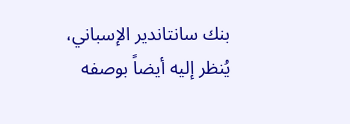بنك سانتاندير الإسباني، يُنظر إليه أيضاً بوصفه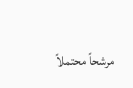مرشحاً محتملاً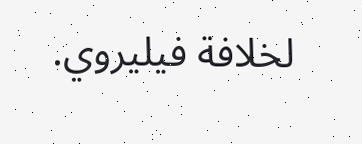لخلافة فيليروي.